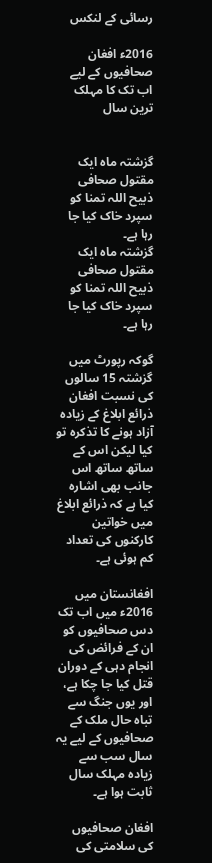رسائی کے لنکس

2016ء افغان صحافیوں کے لیے اب تک کا مہلک ترین سال


گزشتہ ماہ ایک مقتول صحافی ذبیح اللہ تمنا کو سپرد خاک کیا جا رہا ہے۔
گزشتہ ماہ ایک مقتول صحافی ذبیح اللہ تمنا کو سپرد خاک کیا جا رہا ہے۔

گوکہ رپورٹ میں گزشتہ 15 سالوں کی نسبت افغان ذرائع ابلاغ کے زیادہ آزاد ہونے کا تذکرہ تو کیا لیکن اس کے ساتھ ساتھ اس جانب بھی اشارہ کیا ہے کہ ذرائع ابلاغ میں خواتین کارکنوں کی تعداد کم ہوئی ہے۔

افغانستان میں 2016ء میں اب تک دس صحافیوں کو ان کے فرائض کی انجام دہی کے دوران قتل کیا جا چکا ہے، اور یوں جنگ سے تباہ حال ملک کے صحافیوں کے لیے یہ سال سب سے زیادہ مہلک سال ثابت ہوا ہے۔

افغان صحافیوں کی سلامتی کی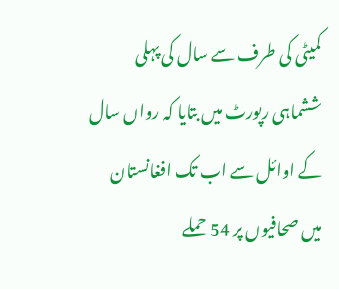کمیٹی کی طرف سے سال کی پہلی ششماہی رپورٹ میں بتایا کہ رواں سال کے اوائل سے اب تک افغانستان میں صحافیوں پر 54 حملے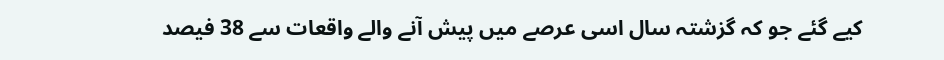کیے گئے جو کہ گزشتہ سال اسی عرصے میں پیش آنے والے واقعات سے 38 فیصد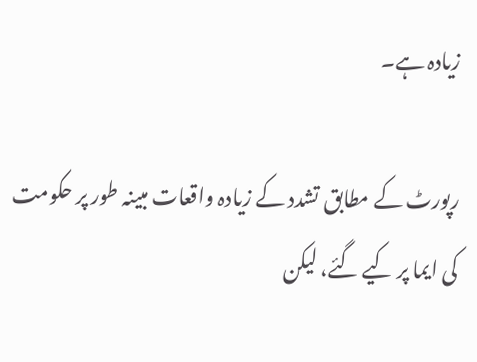زیادہ ہے۔

رپورٹ کے مطابق تشدد کے زیادہ واقعات مبینہ طور پر حکومت کی ایما پر کیے گئے، لیکن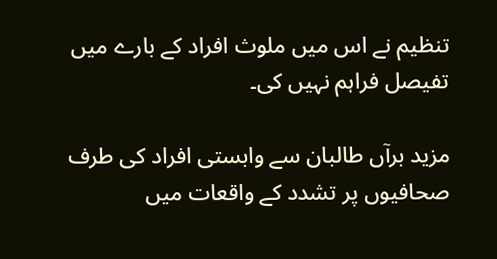تنظیم نے اس میں ملوث افراد کے بارے میں تفیصل فراہم نہیں کی۔

مزید برآں طالبان سے وابستی افراد کی طرف صحافیوں پر تشدد کے واقعات میں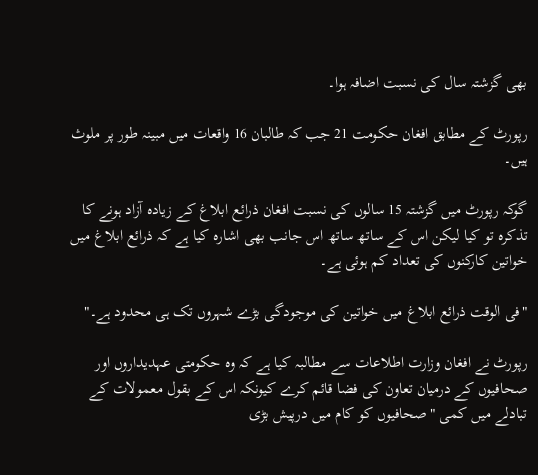بھی گزشتہ سال کی نسبت اضافہ ہوا۔

رپورٹ کے مطابق افغان حکومت 21 جب کہ طالبان 16 واقعات میں مبینہ طور پر ملوث ہیں۔

گوکہ رپورٹ میں گزشتہ 15 سالوں کی نسبت افغان ذرائع ابلاغ کے زیادہ آزاد ہونے کا تذکرہ تو کیا لیکن اس کے ساتھ ساتھ اس جانب بھی اشارہ کیا ہے کہ ذرائع ابلاغ میں خواتین کارکنوں کی تعداد کم ہوئی ہے۔

"فی الوقت ذرائع ابلاغ میں خواتین کی موجودگی بڑے شہروں تک ہی محدود ہے۔"

رپورٹ نے افغان وزارت اطلاعات سے مطالبہ کیا ہے کہ وہ حکومتی عہدیداروں اور صحافیوں کے درمیان تعاون کی فضا قائم کرے کیونکہ اس کے بقول معمولات کے تبادلے میں کمی "صحافیوں کو کام میں درپیش بڑی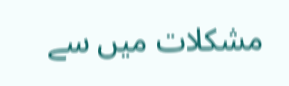مشکلات میں سے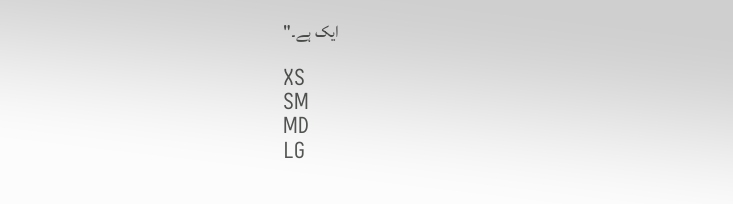ایک ہے۔"

XS
SM
MD
LG